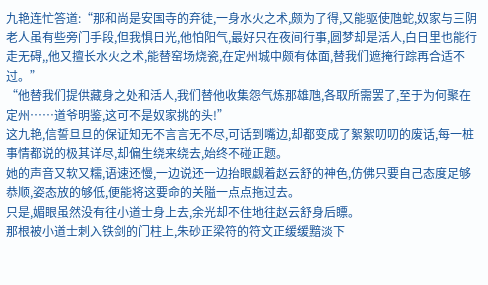九艳连忙答道:“那和尚是安国寺的弃徒,一身水火之术,颇为了得,又能驱使虺蛇,奴家与三阴老人虽有些旁门手段,但我惧日光,他怕阳气,最好只在夜间行事,圆梦却是活人,白日里也能行走无碍,,他又擅长水火之术,能替窑场烧瓷,在定州城中颇有体面,替我们遮掩行踪再合适不过。”
“他替我们提供藏身之处和活人,我们替他收集怨气炼那雄虺,各取所需罢了,至于为何聚在定州……道爷明鉴,这可不是奴家挑的头!”
这九艳,信誓旦旦的保证知无不言言无不尽,可话到嘴边,却都变成了絮絮叨叨的废话,每一桩事情都说的极其详尽,却偏生绕来绕去,始终不碰正题。
她的声音又软又糯,语速还慢,一边说还一边抬眼觑着赵云舒的神色,仿佛只要自己态度足够恭顺,姿态放的够低,便能将这要命的关隘一点点拖过去。
只是,媚眼虽然没有往小道士身上去,余光却不住地往赵云舒身后瞟。
那根被小道士刺入铁剑的门柱上,朱砂正梁符的符文正缓缓黯淡下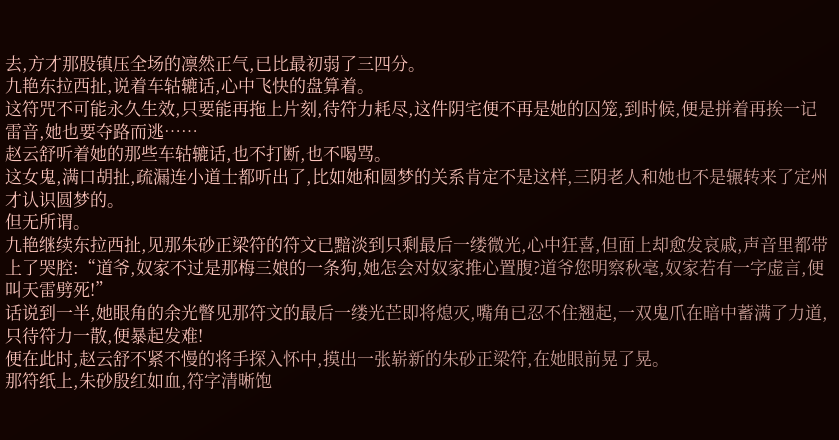去,方才那股镇压全场的凛然正气,已比最初弱了三四分。
九艳东拉西扯,说着车轱辘话,心中飞快的盘算着。
这符咒不可能永久生效,只要能再拖上片刻,待符力耗尽,这件阴宅便不再是她的囚笼,到时候,便是拼着再挨一记雷音,她也要夺路而逃……
赵云舒听着她的那些车轱辘话,也不打断,也不喝骂。
这女鬼,满口胡扯,疏漏连小道士都听出了,比如她和圆梦的关系肯定不是这样,三阴老人和她也不是辗转来了定州才认识圆梦的。
但无所谓。
九艳继续东拉西扯,见那朱砂正梁符的符文已黯淡到只剩最后一缕微光,心中狂喜,但面上却愈发哀戚,声音里都带上了哭腔:“道爷,奴家不过是那梅三娘的一条狗,她怎会对奴家推心置腹?道爷您明察秋毫,奴家若有一字虚言,便叫天雷劈死!”
话说到一半,她眼角的余光瞥见那符文的最后一缕光芒即将熄灭,嘴角已忍不住翘起,一双鬼爪在暗中蓄满了力道,只待符力一散,便暴起发难!
便在此时,赵云舒不紧不慢的将手探入怀中,摸出一张崭新的朱砂正梁符,在她眼前晃了晃。
那符纸上,朱砂殷红如血,符字清晰饱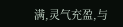满,灵气充盈,与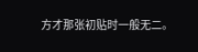方才那张初贴时一般无二。